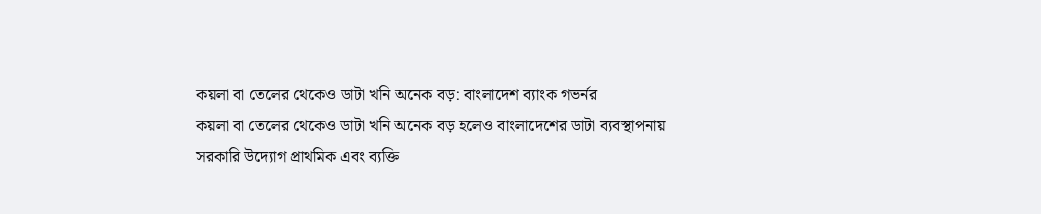কয়লা বা তেলের থেকেও ডাটা খনি অনেক বড়: বাংলাদেশ ব্যাংক গভর্নর
কয়লা বা তেলের থেকেও ডাটা খনি অনেক বড় হলেও বাংলাদেশের ডাটা ব্যবস্থাপনায় সরকারি উদ্যোগ প্রাথমিক এবং ব্যক্তি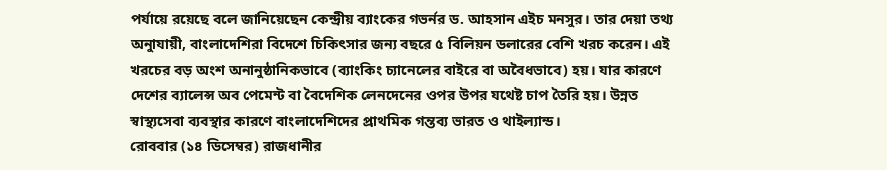পর্যায়ে রয়েছে বলে জানিয়েছেন কেন্দ্রীয় ব্যাংকের গভর্নর ড. আহসান এইচ মনসুর। তার দেয়া তথ্য অনুাযায়ী, বাংলাদেশিরা বিদেশে চিকিৎসার জন্য বছরে ৫ বিলিয়ন ডলারের বেশি খরচ করেন। এই খরচের বড় অংশ অনানুষ্ঠানিকভাবে (ব্যাংকিং চ্যানেলের বাইরে বা অবৈধভাবে) হয়। যার কারণে দেশের ব্যালেন্স অব পেমেন্ট বা বৈদেশিক লেনদেনের ওপর উপর যথেষ্ট চাপ তৈরি হয়। উন্নত স্বাস্থ্যসেবা ব্যবস্থার কারণে বাংলাদেশিদের প্রাথমিক গন্তব্য ভারত ও থাইল্যান্ড।
রোববার (১৪ ডিসেম্বর) রাজধানীর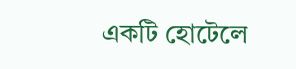একটি হোটেলে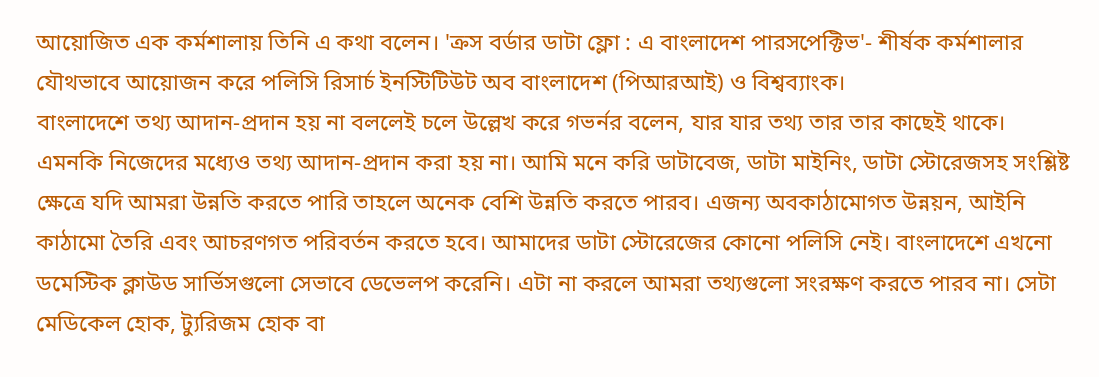আয়োজিত এক কর্মশালায় তিনি এ কথা বলেন। 'ক্রস বর্ডার ডাটা ফ্লো : এ বাংলাদেশ পারসপেক্টিভ'- শীর্ষক কর্মশালার যৌথভাবে আয়োজন করে পলিসি রিসার্চ ইনস্টিটিউট অব বাংলাদেশ (পিআরআই) ও বিশ্বব্যাংক।
বাংলাদেশে তথ্য আদান-প্রদান হয় না বললেই চলে উল্লেখ করে গভর্নর বলেন, যার যার তথ্য তার তার কাছেই থাকে। এমনকি নিজেদের মধ্যেও তথ্য আদান-প্রদান করা হয় না। আমি মনে করি ডাটাবেজ, ডাটা মাইনিং, ডাটা স্টোরেজসহ সংশ্লিষ্ট ক্ষেত্রে যদি আমরা উন্নতি করতে পারি তাহলে অনেক বেশি উন্নতি করতে পারব। এজন্য অবকাঠামোগত উন্নয়ন, আইনি কাঠামো তৈরি এবং আচরণগত পরিবর্তন করতে হবে। আমাদের ডাটা স্টোরেজের কোনো পলিসি নেই। বাংলাদেশে এখনো ডমেস্টিক ক্লাউড সার্ভিসগুলো সেভাবে ডেভেলপ করেনি। এটা না করলে আমরা তথ্যগুলো সংরক্ষণ করতে পারব না। সেটা মেডিকেল হোক, ট্যুরিজম হোক বা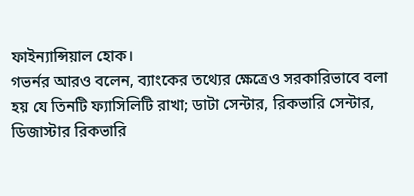ফাইন্যান্সিয়াল হোক।
গভর্নর আরও বলেন, ব্যাংকের তথ্যের ক্ষেত্রেও সরকারিভাবে বলা হয় যে তিনটি ফ্যাসিলিটি রাখা; ডাটা সেন্টার, রিকভারি সেন্টার, ডিজাস্টার রিকভারি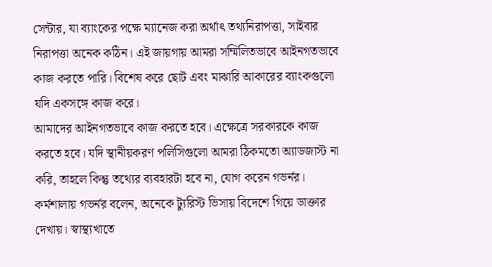সেন্টার, যা ব্যাংকের পক্ষে ম্যানেজ করা অর্থাৎ তথ্যনিরাপত্তা, সাইবার নিরাপত্তা অনেক কঠিন। এই জায়গায় আমরা সম্মিলিতভাবে আইনগতভাবে কাজ করতে পারি। বিশেষ করে ছোট এবং মাঝারি আকারের ব্যাংকগুলো যদি একসঙ্গে কাজ করে।
আমাদের আইনগতভাবে কাজ করতে হবে। এক্ষেত্রে সরকারকে কাজ করতে হবে। যদি স্থানীয়করণ পলিসিগুলো আমরা ঠিকমতো অ্যাডজাস্ট না করি, তাহলে কিন্তু তথ্যের ব্যবহারটা হবে না, যোগ করেন গভর্নর।
কর্মশালায় গভর্নর বলেন, অনেকে ট্যুরিস্ট ভিসায় বিদেশে গিয়ে ডাক্তার দেখায়। স্বাস্থ্যখাতে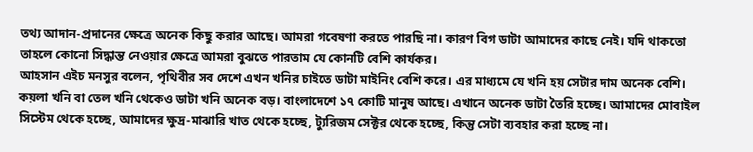তথ্য আদান-প্রদানের ক্ষেত্রে অনেক কিছু করার আছে। আমরা গবেষণা করতে পারছি না। কারণ বিগ ডাটা আমাদের কাছে নেই। যদি থাকতো তাহলে কোনো সিদ্ধান্ত নেওয়ার ক্ষেত্রে আমরা বুঝতে পারতাম যে কোনটি বেশি কার্যকর।
আহসান এইচ মনসুর বলেন, পৃথিবীর সব দেশে এখন খনির চাইতে ডাটা মাইনিং বেশি করে। এর মাধ্যমে যে খনি হয় সেটার দাম অনেক বেশি। কয়লা খনি বা তেল খনি থেকেও ডাটা খনি অনেক বড়। বাংলাদেশে ১৭ কোটি মানুষ আছে। এখানে অনেক ডাটা তৈরি হচ্ছে। আমাদের মোবাইল সিস্টেম থেকে হচ্ছে, আমাদের ক্ষুদ্র-মাঝারি খাত থেকে হচ্ছে, ট্যুরিজম সেক্টর থেকে হচ্ছে, কিন্তু সেটা ব্যবহার করা হচ্ছে না।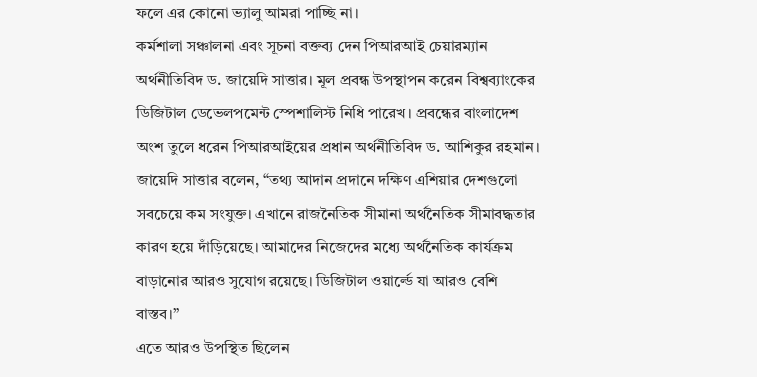ফলে এর কোনো ভ্যালু আমরা পাচ্ছি না।
কর্মশালা সঞ্চালনা এবং সূচনা বক্তব্য দেন পিআরআই চেয়ারম্যান অর্থনীতিবিদ ড. জায়েদি সাত্তার। মূল প্রবন্ধ উপস্থাপন করেন বিশ্বব্যাংকের ডিজিটাল ডেভেলপমেন্ট স্পেশালিস্ট নিধি পারেখ। প্রবন্ধের বাংলাদেশ অংশ তুলে ধরেন পিআরআইয়ের প্রধান অর্থনীতিবিদ ড. আশিকুর রহমান।
জায়েদি সাত্তার বলেন, “তথ্য আদান প্রদানে দক্ষিণ এশিয়ার দেশগুলো সবচেয়ে কম সংযুক্ত। এখানে রাজনৈতিক সীমানা অর্থনৈতিক সীমাবদ্ধতার কারণ হয়ে দাঁড়িয়েছে। আমাদের নিজেদের মধ্যে অর্থনৈতিক কার্যক্রম বাড়ানোর আরও সুযোগ রয়েছে। ডিজিটাল ওয়ার্ল্ডে যা আরও বেশি বাস্তব।”
এতে আরও উপস্থিত ছিলেন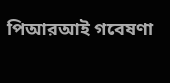পিআরআই গবেষণা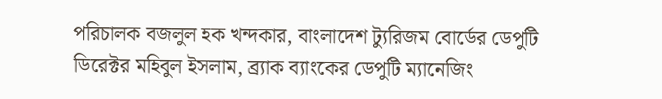পরিচালক বজলুল হক খন্দকার, বাংলাদেশ ট্যুরিজম বোর্ডের ডেপুটি ডিরেক্টর মহিবুল ইসলাম, ব্র্যাক ব্যাংকের ডেপুটি ম্যানেজিং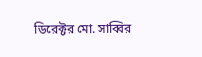ডিরেক্টর মো. সাব্বির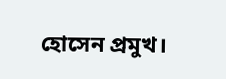হোসেন প্রমুখ।